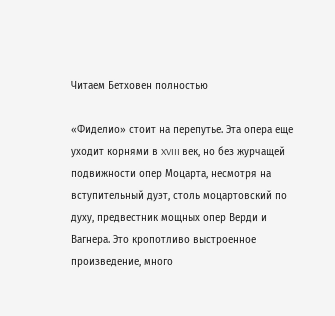Читаем Бетховен полностью

«Фиделио» стоит на перепутье. Эта опера еще уходит корнями в XVIII век, но без журчащей подвижности опер Моцарта, несмотря на вступительный дуэт, столь моцартовский по духу, предвестник мощных опер Верди и Вагнера. Это кропотливо выстроенное произведение, много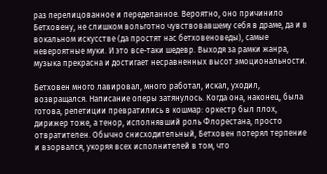раз перелицованное и переделанное. Вероятно, оно причинило Бетховену, не слишком вольготно чувствовавшему себя в драме, да и в вокальном искусстве (да простят нас бетховеноведы), самые невероятные муки. И это все-таки шедевр. Выходя за рамки жанра, музыка прекрасна и достигает несравненных высот эмоциональности.

Бетховен много лавировал, много работал, искал, уходил, возвращался. Написание оперы затянулось. Когда она, наконец, была готова, репетиции превратились в кошмар: оркестр был плох, дирижер тоже, а тенор, исполнявший роль Флорестана, просто отвратителен. Обычно снисходительный, Бетховен потерял терпение и взорвался, укоряя всех исполнителей в том, что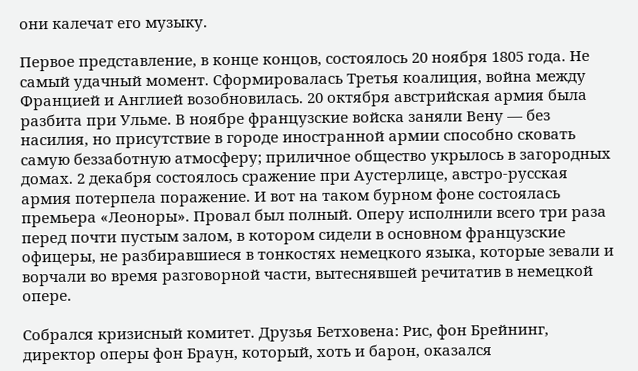они калечат его музыку.

Первое представление, в конце концов, состоялось 20 ноября 1805 года. Не самый удачный момент. Сформировалась Третья коалиция, война между Францией и Англией возобновилась. 20 октября австрийская армия была разбита при Ульме. В ноябре французские войска заняли Вену — без насилия, но присутствие в городе иностранной армии способно сковать самую беззаботную атмосферу; приличное общество укрылось в загородных домах. 2 декабря состоялось сражение при Аустерлице, австро-русская армия потерпела поражение. И вот на таком бурном фоне состоялась премьера «Леоноры». Провал был полный. Оперу исполнили всего три раза перед почти пустым залом, в котором сидели в основном французские офицеры, не разбиравшиеся в тонкостях немецкого языка, которые зевали и ворчали во время разговорной части, вытеснявшей речитатив в немецкой опере.

Собрался кризисный комитет. Друзья Бетховена: Рис, фон Брейнинг, директор оперы фон Браун, который, хоть и барон, оказался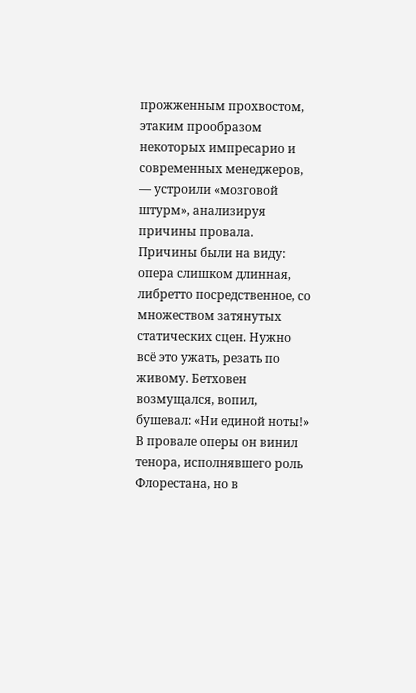прожженным прохвостом, этаким прообразом некоторых импресарио и современных менеджеров, — устроили «мозговой штурм», анализируя причины провала. Причины были на виду: опера слишком длинная, либретто посредственное, со множеством затянутых статических сцен. Нужно всё это ужать, резать по живому. Бетховен возмущался, вопил, бушевал: «Ни единой ноты!» В провале оперы он винил тенора, исполнявшего роль Флорестана, но в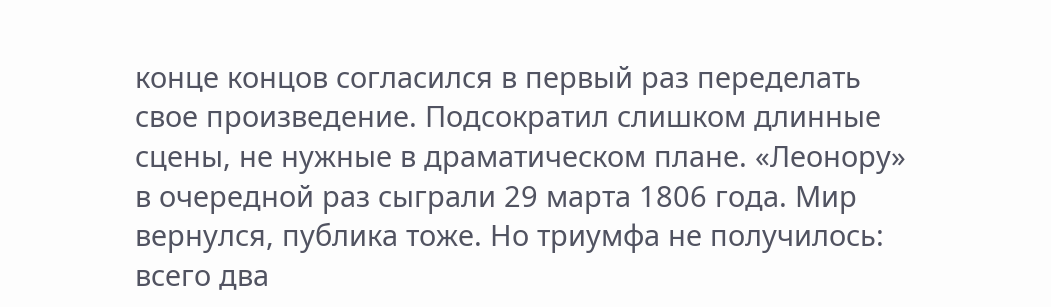конце концов согласился в первый раз переделать свое произведение. Подсократил слишком длинные сцены, не нужные в драматическом плане. «Леонору» в очередной раз сыграли 29 марта 1806 года. Мир вернулся, публика тоже. Но триумфа не получилось: всего два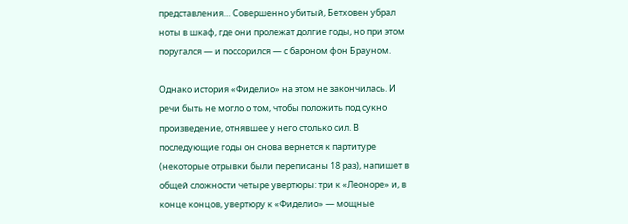представления… Совершенно убитый, Бетховен убрал ноты в шкаф, где они пролежат долгие годы, но при этом поругался — и поссорился — с бароном фон Брауном.

Однако история «Фиделио» на этом не закончилась. И речи быть не могло о том, чтобы положить под сукно произведение, отнявшее у него столько сил. В последующие годы он снова вернется к партитуре (некоторые отрывки были переписаны 18 раз), напишет в общей сложности четыре увертюры: три к «Леоноре» и, в конце концов, увертюру к «Фиделио» — мощные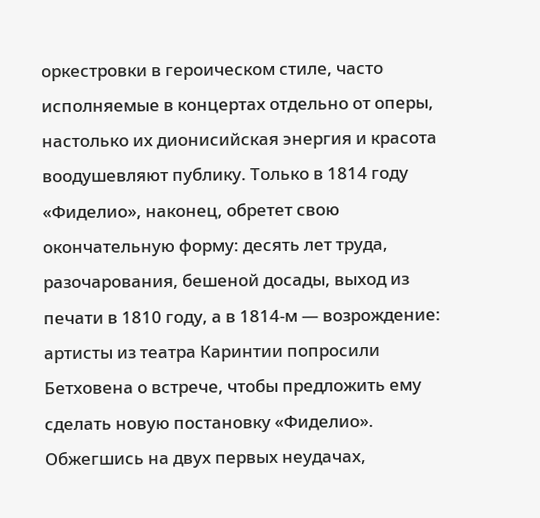оркестровки в героическом стиле, часто исполняемые в концертах отдельно от оперы, настолько их дионисийская энергия и красота воодушевляют публику. Только в 1814 году «Фиделио», наконец, обретет свою окончательную форму: десять лет труда, разочарования, бешеной досады, выход из печати в 1810 году, а в 1814-м — возрождение: артисты из театра Каринтии попросили Бетховена о встрече, чтобы предложить ему сделать новую постановку «Фиделио». Обжегшись на двух первых неудачах,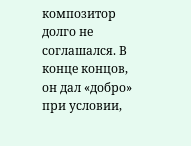композитор долго не соглашался. В конце концов, он дал «добро» при условии,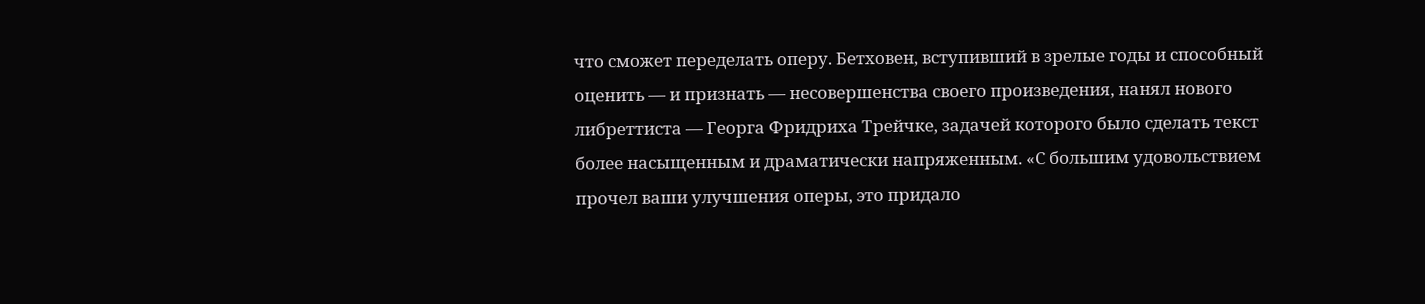что сможет переделать оперу. Бетховен, вступивший в зрелые годы и способный оценить — и признать — несовершенства своего произведения, нанял нового либреттиста — Георга Фридриха Трейчке, задачей которого было сделать текст более насыщенным и драматически напряженным. «С большим удовольствием прочел ваши улучшения оперы, это придало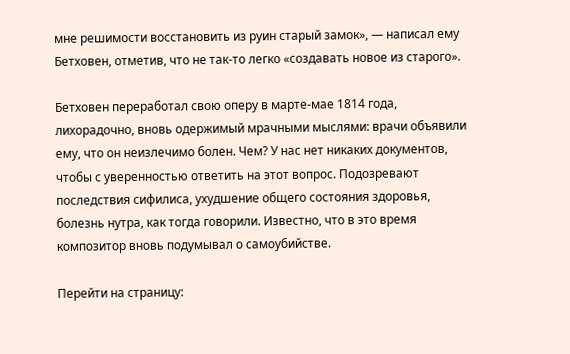мне решимости восстановить из руин старый замок», — написал ему Бетховен, отметив, что не так-то легко «создавать новое из старого».

Бетховен переработал свою оперу в марте-мае 1814 года, лихорадочно, вновь одержимый мрачными мыслями: врачи объявили ему, что он неизлечимо болен. Чем? У нас нет никаких документов, чтобы с уверенностью ответить на этот вопрос. Подозревают последствия сифилиса, ухудшение общего состояния здоровья, болезнь нутра, как тогда говорили. Известно, что в это время композитор вновь подумывал о самоубийстве.

Перейти на страницу: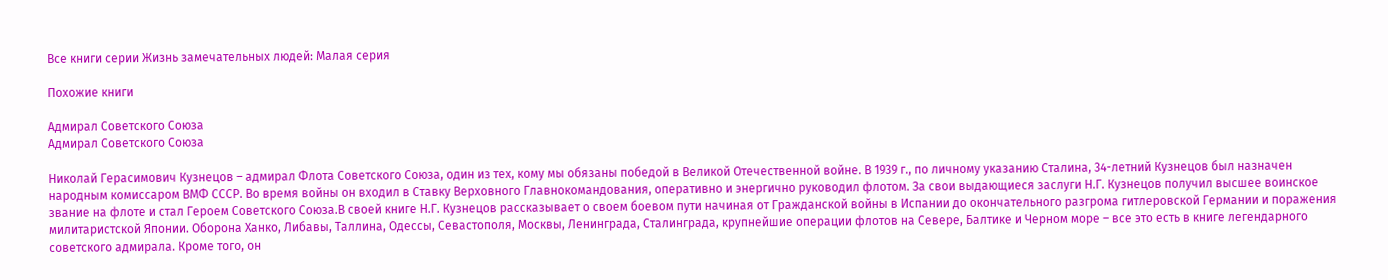Все книги серии Жизнь замечательных людей: Малая серия

Похожие книги

Адмирал Советского Союза
Адмирал Советского Союза

Николай Герасимович Кузнецов – адмирал Флота Советского Союза, один из тех, кому мы обязаны победой в Великой Отечественной войне. В 1939 г., по личному указанию Сталина, 34-летний Кузнецов был назначен народным комиссаром ВМФ СССР. Во время войны он входил в Ставку Верховного Главнокомандования, оперативно и энергично руководил флотом. За свои выдающиеся заслуги Н.Г. Кузнецов получил высшее воинское звание на флоте и стал Героем Советского Союза.В своей книге Н.Г. Кузнецов рассказывает о своем боевом пути начиная от Гражданской войны в Испании до окончательного разгрома гитлеровской Германии и поражения милитаристской Японии. Оборона Ханко, Либавы, Таллина, Одессы, Севастополя, Москвы, Ленинграда, Сталинграда, крупнейшие операции флотов на Севере, Балтике и Черном море – все это есть в книге легендарного советского адмирала. Кроме того, он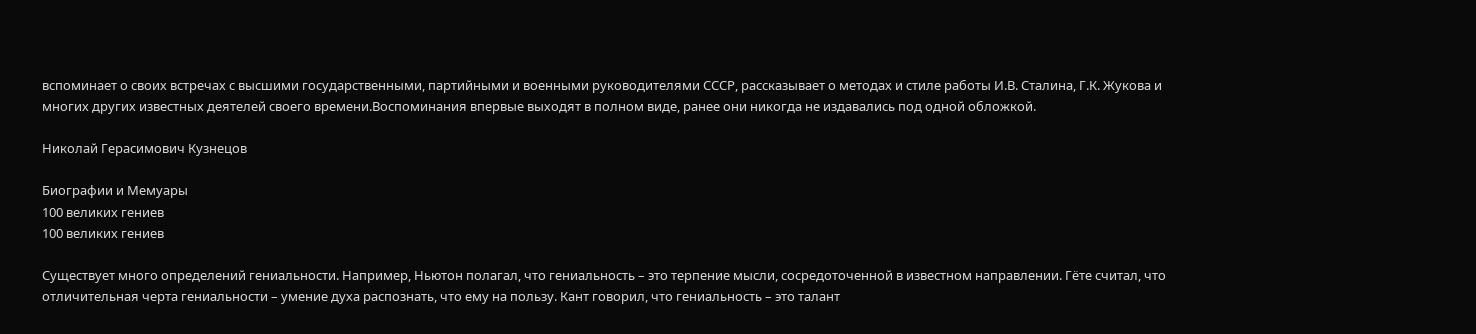вспоминает о своих встречах с высшими государственными, партийными и военными руководителями СССР, рассказывает о методах и стиле работы И.В. Сталина, Г.К. Жукова и многих других известных деятелей своего времени.Воспоминания впервые выходят в полном виде, ранее они никогда не издавались под одной обложкой.

Николай Герасимович Кузнецов

Биографии и Мемуары
100 великих гениев
100 великих гениев

Существует много определений гениальности. Например, Ньютон полагал, что гениальность – это терпение мысли, сосредоточенной в известном направлении. Гёте считал, что отличительная черта гениальности – умение духа распознать, что ему на пользу. Кант говорил, что гениальность – это талант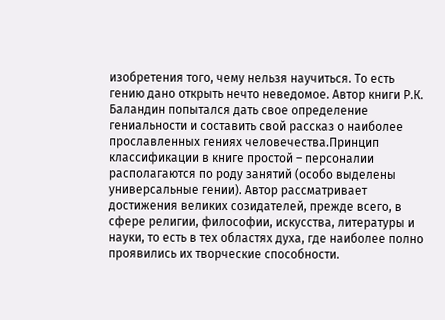изобретения того, чему нельзя научиться. То есть гению дано открыть нечто неведомое. Автор книги Р.К. Баландин попытался дать свое определение гениальности и составить свой рассказ о наиболее прославленных гениях человечества.Принцип классификации в книге простой – персоналии располагаются по роду занятий (особо выделены универсальные гении). Автор рассматривает достижения великих созидателей, прежде всего, в сфере религии, философии, искусства, литературы и науки, то есть в тех областях духа, где наиболее полно проявились их творческие способности.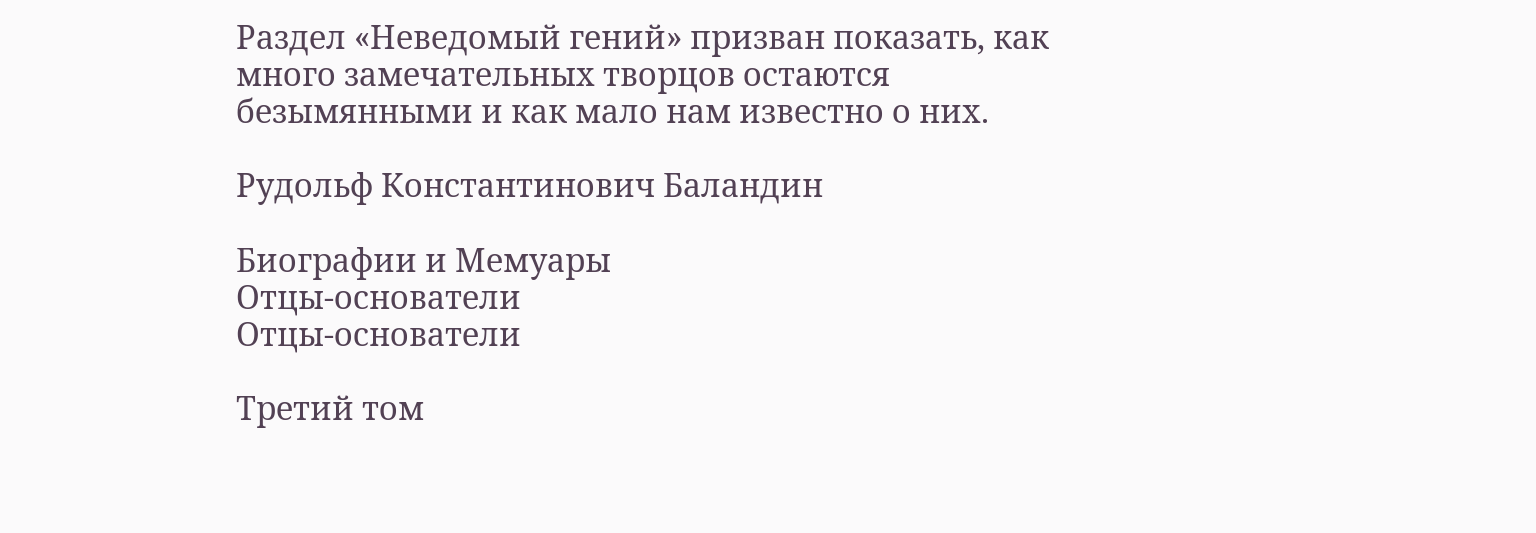Раздел «Неведомый гений» призван показать, как много замечательных творцов остаются безымянными и как мало нам известно о них.

Рудольф Константинович Баландин

Биографии и Мемуары
Отцы-основатели
Отцы-основатели

Третий том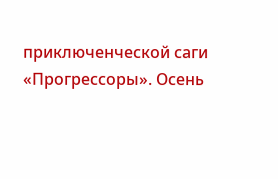приключенческой саги «Прогрессоры». Осень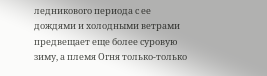ледникового периода с ее дождями и холодными ветрами предвещает еще более суровую зиму, а племя Огня только-только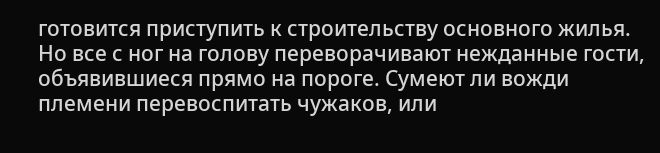готовится приступить к строительству основного жилья. Но все с ног на голову переворачивают нежданные гости, объявившиеся прямо на пороге. Сумеют ли вожди племени перевоспитать чужаков, или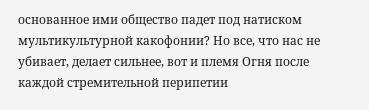основанное ими общество падет под натиском мультикультурной какофонии? Но все, что нас не убивает, делает сильнее, вот и племя Огня после каждой стремительной перипетии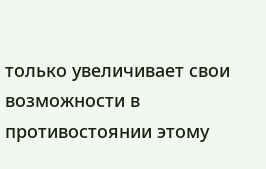только увеличивает свои возможности в противостоянии этому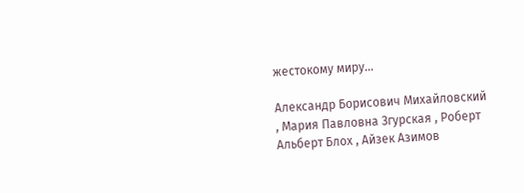жестокому миру…

Александр Борисович Михайловский , Мария Павловна Згурская , Роберт Альберт Блох , Айзек Азимов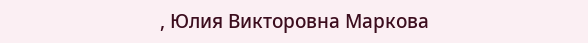, Юлия Викторовна Маркова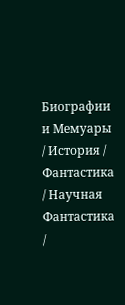Биографии и Мемуары / История / Фантастика / Научная Фантастика /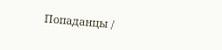Попаданцы /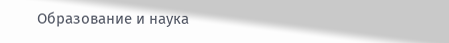Образование и наука